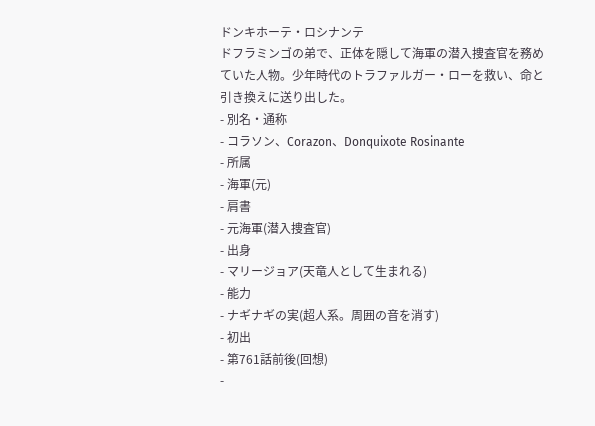ドンキホーテ・ロシナンテ
ドフラミンゴの弟で、正体を隠して海軍の潜入捜査官を務めていた人物。少年時代のトラファルガー・ローを救い、命と引き換えに送り出した。
- 別名・通称
- コラソン、Corazon、Donquixote Rosinante
- 所属
- 海軍(元)
- 肩書
- 元海軍(潜入捜査官)
- 出身
- マリージョア(天竜人として生まれる)
- 能力
- ナギナギの実(超人系。周囲の音を消す)
- 初出
- 第761話前後(回想)
-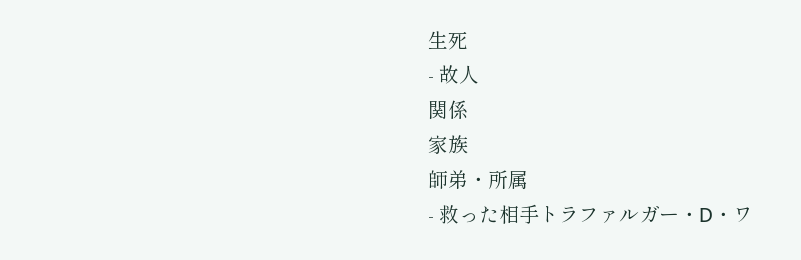生死
- 故人
関係
家族
師弟・所属
- 救った相手トラファルガー・D・ワ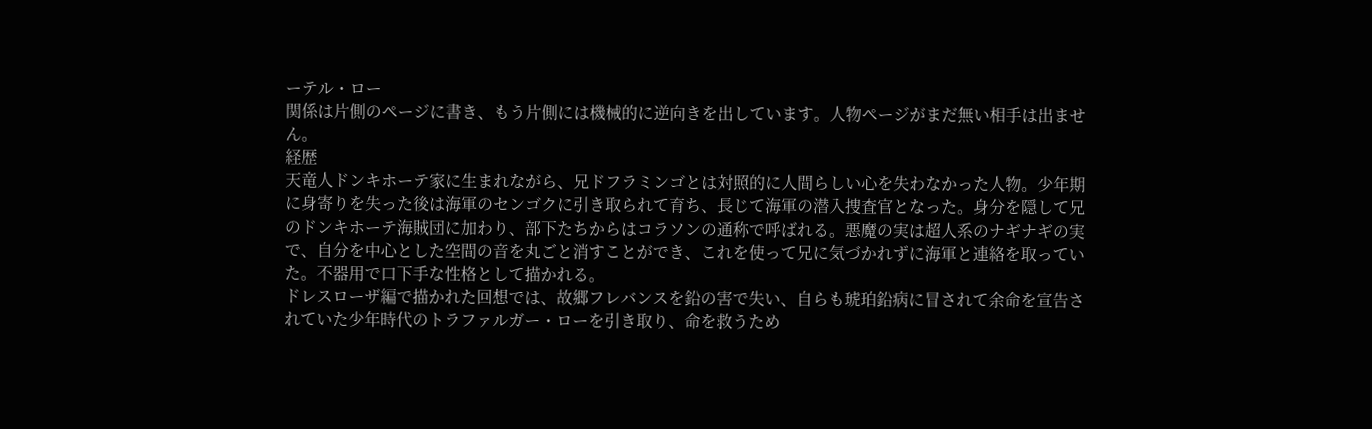ーテル・ロー
関係は片側のページに書き、もう片側には機械的に逆向きを出しています。人物ページがまだ無い相手は出ません。
経歴
天竜人ドンキホーテ家に生まれながら、兄ドフラミンゴとは対照的に人間らしい心を失わなかった人物。少年期に身寄りを失った後は海軍のセンゴクに引き取られて育ち、長じて海軍の潜入捜査官となった。身分を隠して兄のドンキホーテ海賊団に加わり、部下たちからはコラソンの通称で呼ばれる。悪魔の実は超人系のナギナギの実で、自分を中心とした空間の音を丸ごと消すことができ、これを使って兄に気づかれずに海軍と連絡を取っていた。不器用で口下手な性格として描かれる。
ドレスローザ編で描かれた回想では、故郷フレバンスを鉛の害で失い、自らも琥珀鉛病に冒されて余命を宣告されていた少年時代のトラファルガー・ローを引き取り、命を救うため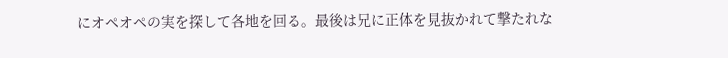にオペオペの実を探して各地を回る。最後は兄に正体を見抜かれて撃たれな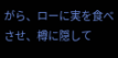がら、ローに実を食べさせ、樽に隠して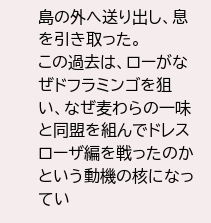島の外へ送り出し、息を引き取った。
この過去は、ローがなぜドフラミンゴを狙い、なぜ麦わらの一味と同盟を組んでドレスローザ編を戦ったのかという動機の核になってい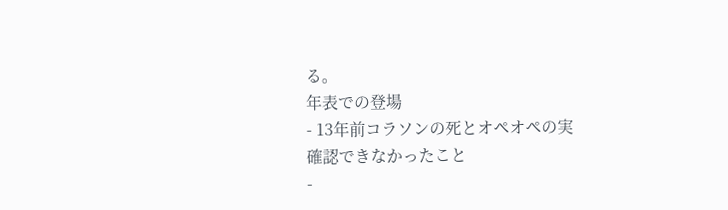る。
年表での登場
- 13年前コラソンの死とオペオペの実
確認できなかったこと
-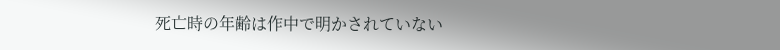死亡時の年齢は作中で明かされていない